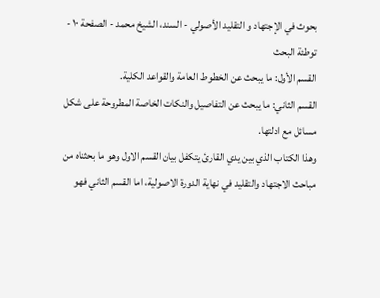بحوث في الإجتهاد و التقليد الأصولي - السند، الشيخ محمد - الصفحة ١٠ - توطئة البحث
القسم الأول: ما يبحث عن الخطوط العامة والقواعد الكلية.
القسم الثاني: ما يبحث عن التفاصيل والنكات الخاصة المطروحة على شكل مسائل مع ادلتها.
وهذا الكتاب الذي بين يدي القارئ يتكفل بيان القسم الاول وهو ما بحثناه من مباحث الاجتهاد والتقليد في نهاية الدورة الاصولية، اما القسم الثاني فهو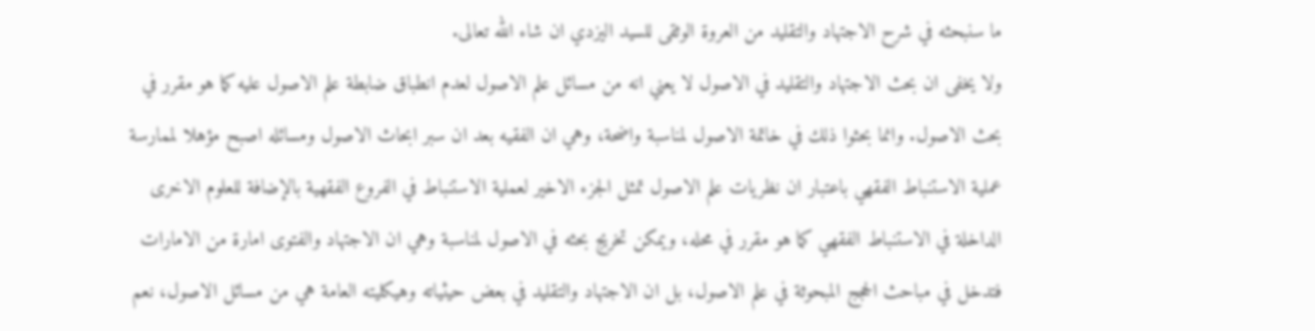ما سنبحثه في شرح الاجتهاد والتقليد من العروة الوثقى للسيد اليزدي ان شاء الله تعالى.
ولا يخفى ان بحث الاجتهاد والتقليد في الاصول لا يعني انه من مسائل علم الاصول لعدم انطباق ضابطة علم الاصول عليه كما هو مقرر في بحث الاصول. وانما بحثوا ذلك في خاتمة الاصول لمناسبة واضحة، وهي ان الفقيه بعد ان سبر ابحاث الاصول ومسائله اصبح مؤهلا لممارسة عملية الاستنباط الفقهي باعتبار ان نظريات علم الاصول تمثل الجزء الاخير لعملية الاستنباط في الفروع الفقهية بالإضافة للعلوم الاخرى الداخلة في الاستنباط الفقهي كما هو مقرر في محله، ويمكن تخريج بحثه في الاصول لمناسبة وهي ان الاجتهاد والفتوى امارة من الامارات فتدخل في مباحث الحجج المبحوثة في علم الاصول، بل ان الاجتهاد والتقليد في بعض حيثياته وهيكليته العامة هي من مسائل الاصول، نعم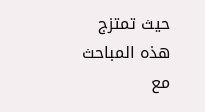حيث تمتزج هذه المباحث مع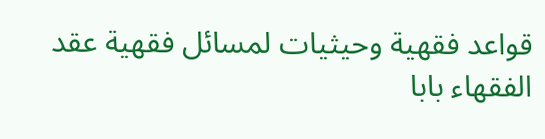قواعد فقهية وحيثيات لمسائل فقهية عقد الفقهاء بابا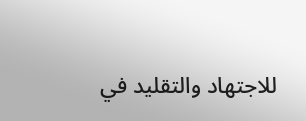للاجتهاد والتقليد في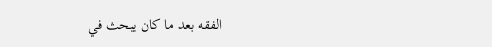الفقه بعد ما كان يبحث في